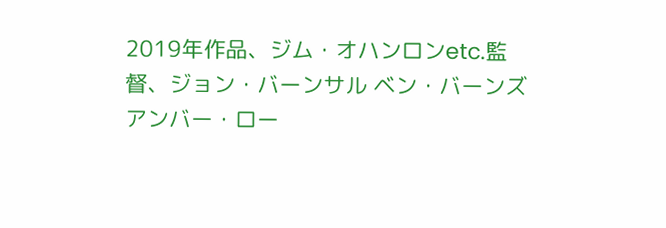2019年作品、ジム・オハンロンetc.監督、ジョン・バーンサル ベン・バーンズ アンバー・ロー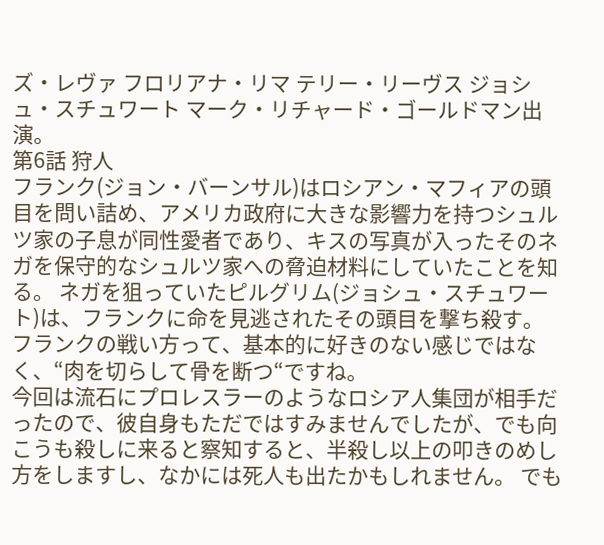ズ・レヴァ フロリアナ・リマ テリー・リーヴス ジョシュ・スチュワート マーク・リチャード・ゴールドマン出演。
第6話 狩人
フランク(ジョン・バーンサル)はロシアン・マフィアの頭目を問い詰め、アメリカ政府に大きな影響力を持つシュルツ家の子息が同性愛者であり、キスの写真が入ったそのネガを保守的なシュルツ家への脅迫材料にしていたことを知る。 ネガを狙っていたピルグリム(ジョシュ・スチュワート)は、フランクに命を見逃されたその頭目を撃ち殺す。
フランクの戦い方って、基本的に好きのない感じではなく、“肉を切らして骨を断つ“ですね。
今回は流石にプロレスラーのようなロシア人集団が相手だったので、彼自身もただではすみませんでしたが、でも向こうも殺しに来ると察知すると、半殺し以上の叩きのめし方をしますし、なかには死人も出たかもしれません。 でも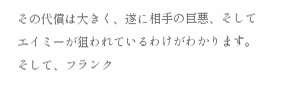その代償は大きく、遂に相手の巨悪、そしてエイミーが狙われているわけがわかります。
そして、フランク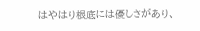はやはり根底には優しさがあり、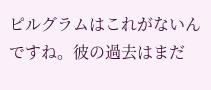ピルグラムはこれがないんですね。彼の過去はまだ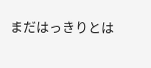まだはっきりとは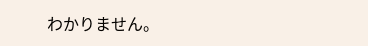わかりません。